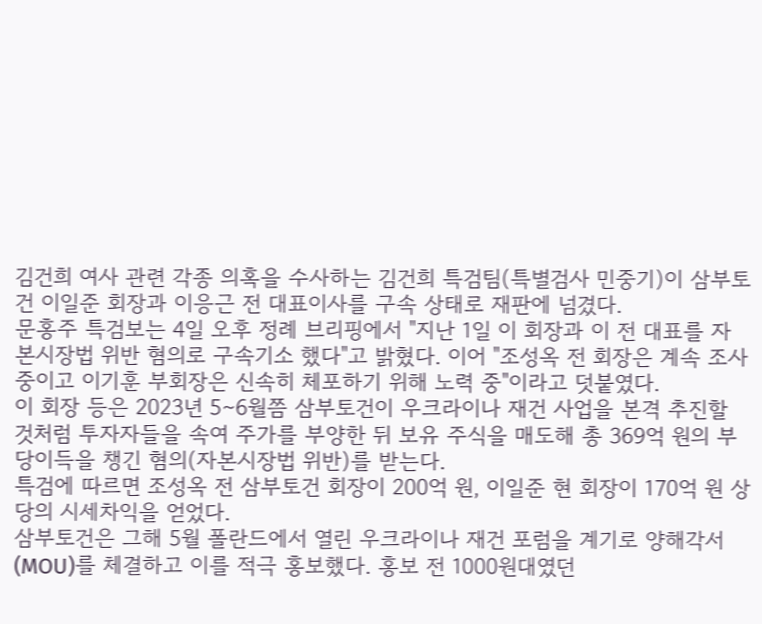김건희 여사 관련 각종 의혹을 수사하는 김건희 특검팀(특별검사 민중기)이 삼부토건 이일준 회장과 이응근 전 대표이사를 구속 상태로 재판에 넘겼다.
문홍주 특검보는 4일 오후 정례 브리핑에서 "지난 1일 이 회장과 이 전 대표를 자본시장법 위반 혐의로 구속기소 했다"고 밝혔다. 이어 "조성옥 전 회장은 계속 조사 중이고 이기훈 부회장은 신속히 체포하기 위해 노력 중"이라고 덧붙였다.
이 회장 등은 2023년 5∼6월쯤 삼부토건이 우크라이나 재건 사업을 본격 추진할 것처럼 투자자들을 속여 주가를 부양한 뒤 보유 주식을 매도해 총 369억 원의 부당이득을 챙긴 혐의(자본시장법 위반)를 받는다.
특검에 따르면 조성옥 전 삼부토건 회장이 200억 원, 이일준 현 회장이 170억 원 상당의 시세차익을 얻었다.
삼부토건은 그해 5월 폴란드에서 열린 우크라이나 재건 포럼을 계기로 양해각서(MOU)를 체결하고 이를 적극 홍보했다. 홍보 전 1000원대였던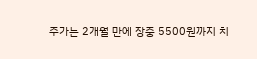주가는 2개월 만에 장중 5500원까지 치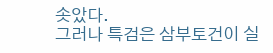솟았다.
그러나 특검은 삼부토건이 실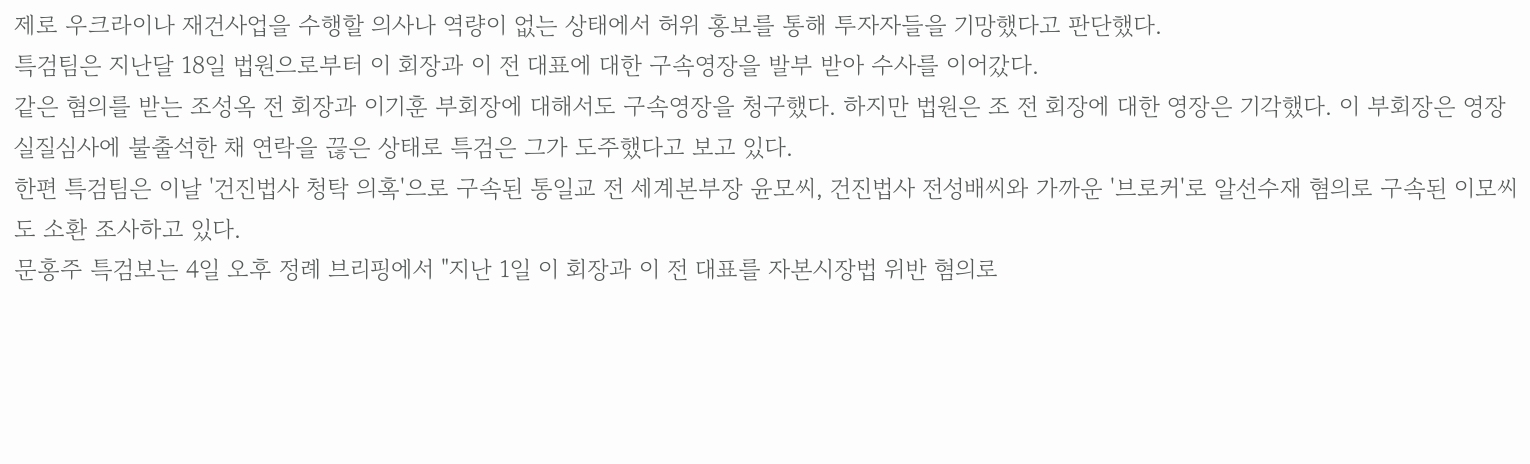제로 우크라이나 재건사업을 수행할 의사나 역량이 없는 상태에서 허위 홍보를 통해 투자자들을 기망했다고 판단했다.
특검팀은 지난달 18일 법원으로부터 이 회장과 이 전 대표에 대한 구속영장을 발부 받아 수사를 이어갔다.
같은 혐의를 받는 조성옥 전 회장과 이기훈 부회장에 대해서도 구속영장을 청구했다. 하지만 법원은 조 전 회장에 대한 영장은 기각했다. 이 부회장은 영장실질심사에 불출석한 채 연락을 끊은 상태로 특검은 그가 도주했다고 보고 있다.
한편 특검팀은 이날 '건진법사 청탁 의혹'으로 구속된 통일교 전 세계본부장 윤모씨, 건진법사 전성배씨와 가까운 '브로커'로 알선수재 혐의로 구속된 이모씨도 소환 조사하고 있다.
문홍주 특검보는 4일 오후 정례 브리핑에서 "지난 1일 이 회장과 이 전 대표를 자본시장법 위반 혐의로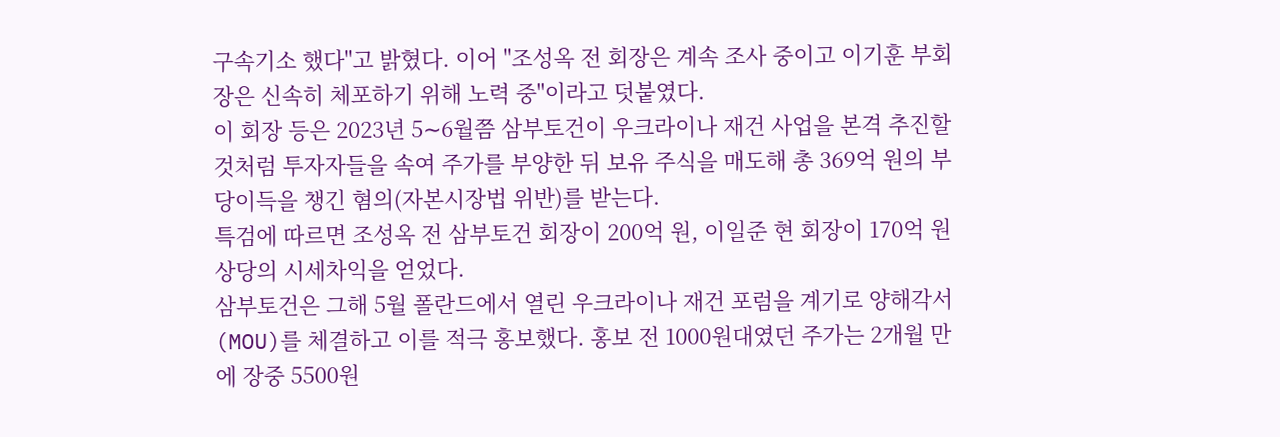구속기소 했다"고 밝혔다. 이어 "조성옥 전 회장은 계속 조사 중이고 이기훈 부회장은 신속히 체포하기 위해 노력 중"이라고 덧붙였다.
이 회장 등은 2023년 5∼6월쯤 삼부토건이 우크라이나 재건 사업을 본격 추진할 것처럼 투자자들을 속여 주가를 부양한 뒤 보유 주식을 매도해 총 369억 원의 부당이득을 챙긴 혐의(자본시장법 위반)를 받는다.
특검에 따르면 조성옥 전 삼부토건 회장이 200억 원, 이일준 현 회장이 170억 원 상당의 시세차익을 얻었다.
삼부토건은 그해 5월 폴란드에서 열린 우크라이나 재건 포럼을 계기로 양해각서(MOU)를 체결하고 이를 적극 홍보했다. 홍보 전 1000원대였던 주가는 2개월 만에 장중 5500원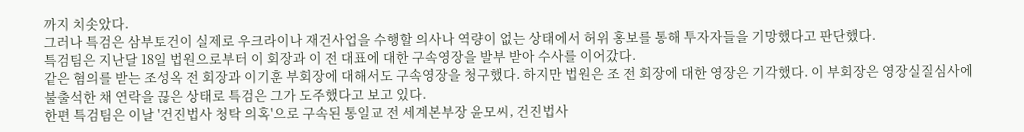까지 치솟았다.
그러나 특검은 삼부토건이 실제로 우크라이나 재건사업을 수행할 의사나 역량이 없는 상태에서 허위 홍보를 통해 투자자들을 기망했다고 판단했다.
특검팀은 지난달 18일 법원으로부터 이 회장과 이 전 대표에 대한 구속영장을 발부 받아 수사를 이어갔다.
같은 혐의를 받는 조성옥 전 회장과 이기훈 부회장에 대해서도 구속영장을 청구했다. 하지만 법원은 조 전 회장에 대한 영장은 기각했다. 이 부회장은 영장실질심사에 불출석한 채 연락을 끊은 상태로 특검은 그가 도주했다고 보고 있다.
한편 특검팀은 이날 '건진법사 청탁 의혹'으로 구속된 통일교 전 세계본부장 윤모씨, 건진법사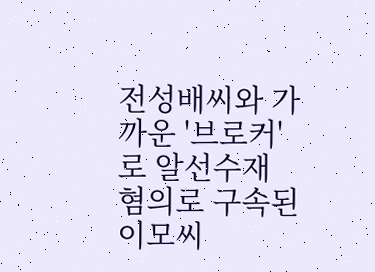전성배씨와 가까운 '브로커'로 알선수재 혐의로 구속된 이모씨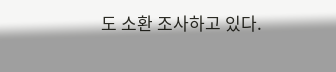도 소환 조사하고 있다.